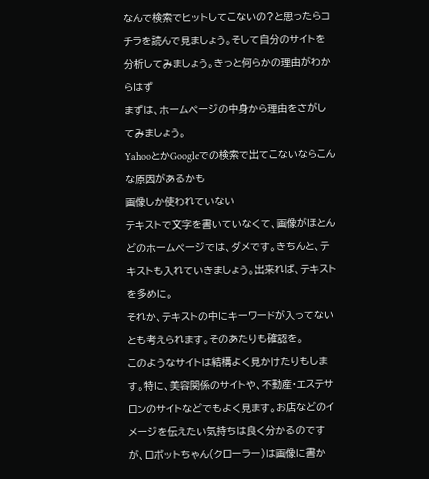なんで検索でヒットしてこないの?と思ったらコチラを読んで見ましょう。そして自分のサイトを分析してみましょう。きっと何らかの理由がわからはず
まずは、ホームページの中身から理由をさがしてみましょう。
YahooとかGoogleでの検索で出てこないならこんな原因があるかも
画像しか使われていない
テキストで文字を書いていなくて、画像がほとんどのホームページでは、ダメです。きちんと、テキストも入れていきましょう。出来れば、テキストを多めに。
それか、テキストの中にキーワードが入ってないとも考えられます。そのあたりも確認を。
このようなサイトは結構よく見かけたりもします。特に、美容関係のサイトや、不動産・エステサロンのサイトなどでもよく見ます。お店などのイメージを伝えたい気持ちは良く分かるのですが、ロボットちゃん(クローラー)は画像に書か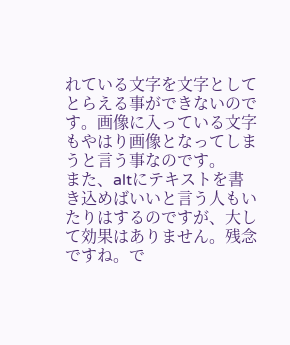れている文字を文字としてとらえる事ができないのです。画像に入っている文字もやはり画像となってしまうと言う事なのです。
また、altにテキストを書き込めばいいと言う人もいたりはするのですが、大して効果はありません。残念ですね。で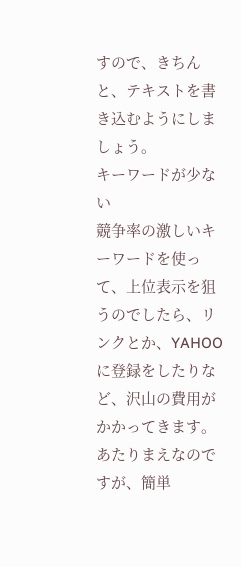すので、きちんと、テキストを書き込むようにしましょう。
キーワードが少ない
競争率の激しいキーワードを使って、上位表示を狙うのでしたら、リンクとか、YAHOOに登録をしたりなど、沢山の費用がかかってきます。あたりまえなのですが、簡単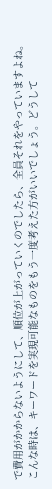で費用がかからないようにして、順位が上がっていくのでしたら、全員それをやっていますよね。
こんな時は、キーワードを実現可能なものをもう一度考えた方がいいでしょう。どうして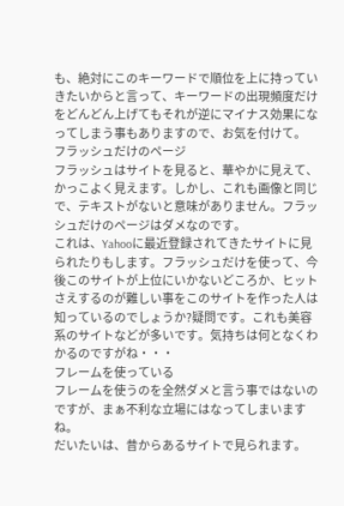も、絶対にこのキーワードで順位を上に持っていきたいからと言って、キーワードの出現頻度だけをどんどん上げてもそれが逆にマイナス効果になってしまう事もありますので、お気を付けて。
フラッシュだけのページ
フラッシュはサイトを見ると、華やかに見えて、かっこよく見えます。しかし、これも画像と同じで、テキストがないと意味がありません。フラッシュだけのページはダメなのです。
これは、Yahooに最近登録されてきたサイトに見られたりもします。フラッシュだけを使って、今後このサイトが上位にいかないどころか、ヒットさえするのが難しい事をこのサイトを作った人は知っているのでしょうか?疑問です。これも美容系のサイトなどが多いです。気持ちは何となくわかるのですがね・・・
フレームを使っている
フレームを使うのを全然ダメと言う事ではないのですが、まぁ不利な立場にはなってしまいますね。
だいたいは、昔からあるサイトで見られます。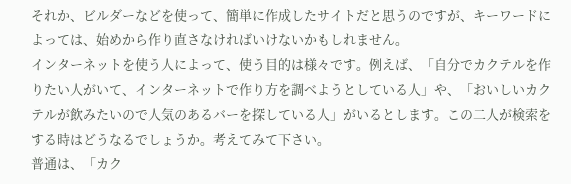それか、ビルダーなどを使って、簡単に作成したサイトだと思うのですが、キーワードによっては、始めから作り直さなければいけないかもしれません。
インターネットを使う人によって、使う目的は様々です。例えば、「自分でカクテルを作りたい人がいて、インターネットで作り方を調べようとしている人」や、「おいしいカクテルが飲みたいので人気のあるバーを探している人」がいるとします。この二人が検索をする時はどうなるでしょうか。考えてみて下さい。
普通は、「カク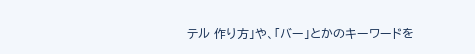テル 作り方」や、「バー」とかのキーワードを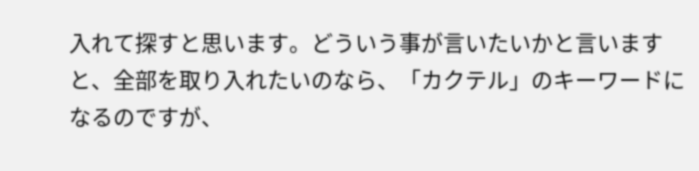入れて探すと思います。どういう事が言いたいかと言いますと、全部を取り入れたいのなら、「カクテル」のキーワードになるのですが、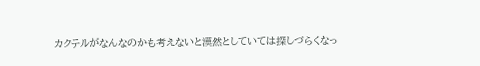カクテルがなんなのかも考えないと漠然としていては探しづらくなっ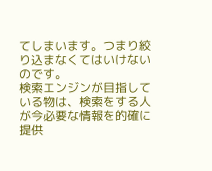てしまいます。つまり絞り込まなくてはいけないのです。
検索エンジンが目指している物は、検索をする人が今必要な情報を的確に提供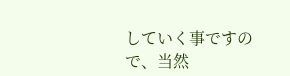していく事ですので、当然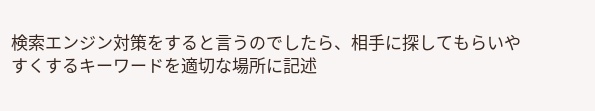検索エンジン対策をすると言うのでしたら、相手に探してもらいやすくするキーワードを適切な場所に記述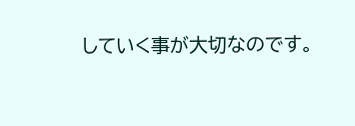していく事が大切なのです。